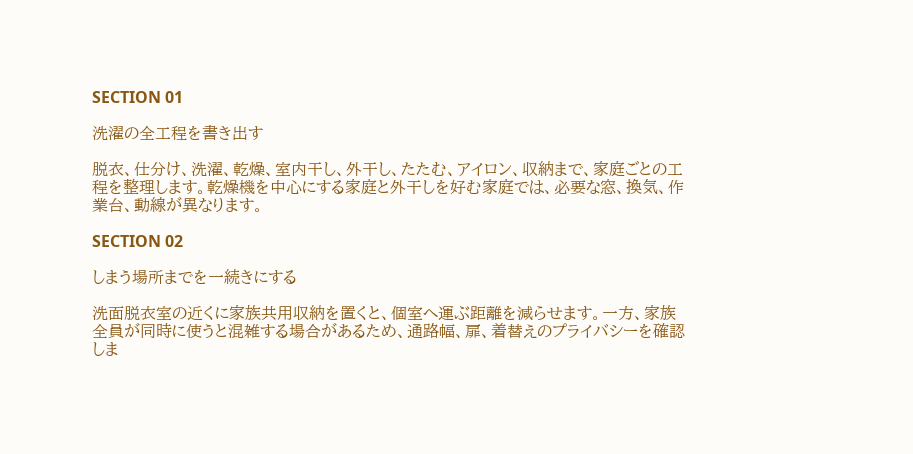SECTION 01

洗濯の全工程を書き出す

脱衣、仕分け、洗濯、乾燥、室内干し、外干し、たたむ、アイロン、収納まで、家庭ごとの工程を整理します。乾燥機を中心にする家庭と外干しを好む家庭では、必要な窓、換気、作業台、動線が異なります。

SECTION 02

しまう場所までを一続きにする

洗面脱衣室の近くに家族共用収納を置くと、個室へ運ぶ距離を減らせます。一方、家族全員が同時に使うと混雑する場合があるため、通路幅、扉、着替えのプライバシーを確認しま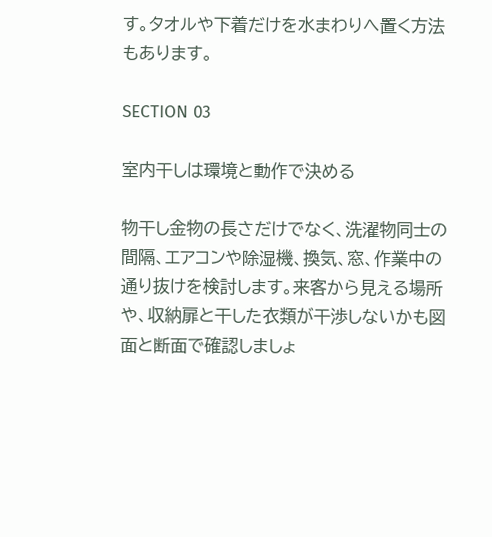す。タオルや下着だけを水まわりへ置く方法もあります。

SECTION 03

室内干しは環境と動作で決める

物干し金物の長さだけでなく、洗濯物同士の間隔、エアコンや除湿機、換気、窓、作業中の通り抜けを検討します。来客から見える場所や、収納扉と干した衣類が干渉しないかも図面と断面で確認しましょ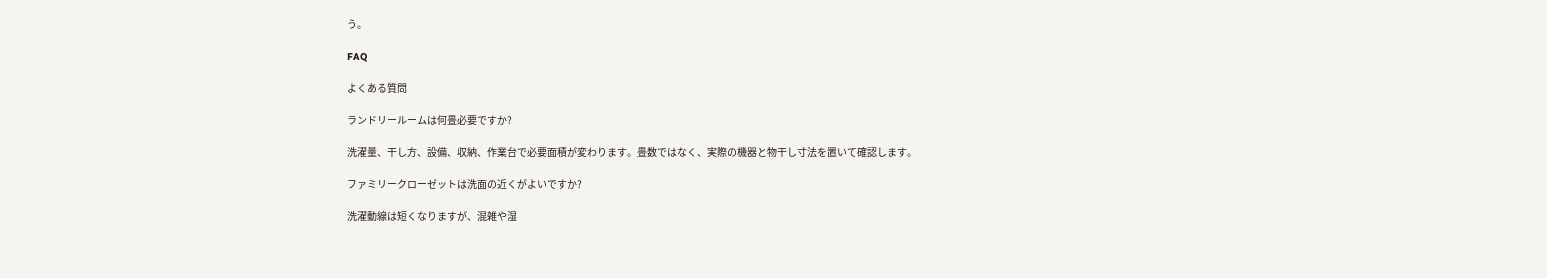う。

FAQ

よくある質問

ランドリールームは何畳必要ですか?

洗濯量、干し方、設備、収納、作業台で必要面積が変わります。畳数ではなく、実際の機器と物干し寸法を置いて確認します。

ファミリークローゼットは洗面の近くがよいですか?

洗濯動線は短くなりますが、混雑や湿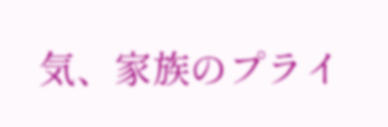気、家族のプライ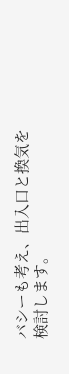バシーも考え、出入口と換気を検討します。